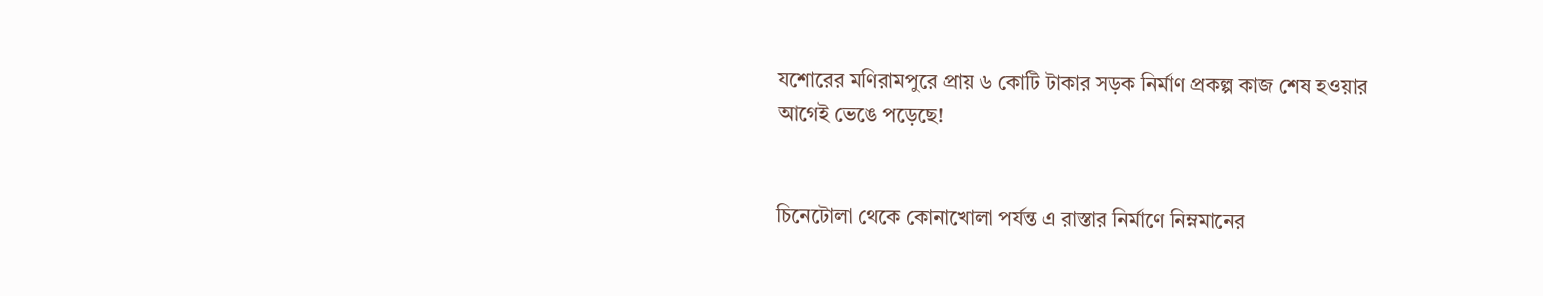যশোরের মণিরামপুরে প্রায় ৬ কোটি টাকার সড়ক নির্মাণ প্রকল্প কাজ শেষ হওয়ার আগেই ভেঙে পড়েছে!


চিনেটোলা থেকে কোনাখোলা পর্যন্ত এ রাস্তার নির্মাণে নিম্নমানের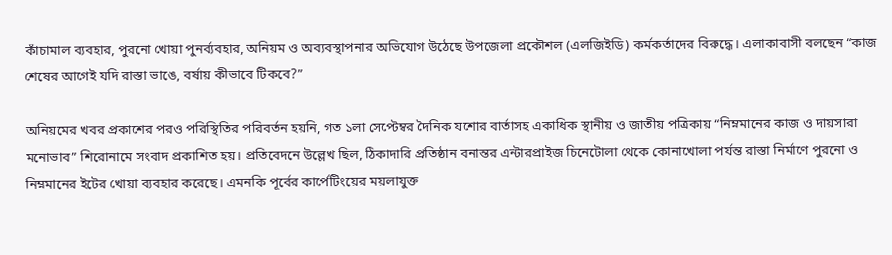কাঁচামাল ব্যবহার, পুরনো খোয়া পুনর্ব্যবহার, অনিয়ম ও অব্যবস্থাপনার অভিযোগ উঠেছে উপজেলা প্রকৌশল (এলজিইডি) কর্মকর্তাদের বিরুদ্ধে। এলাকাবাসী বলছেন “কাজ শেষের আগেই যদি রাস্তা ভাঙে, বর্ষায় কীভাবে টিকবে?”

অনিয়মের খবর প্রকাশের পরও পরিস্থিতির পরিবর্তন হয়নি, গত ১লা সেপ্টেম্বর দৈনিক যশোর বার্তাসহ একাধিক স্থানীয় ও জাতীয় পত্রিকায় “নিম্নমানের কাজ ও দায়সারা মনোভাব” শিরোনামে সংবাদ প্রকাশিত হয়। প্রতিবেদনে উল্লেখ ছিল, ঠিকাদারি প্রতিষ্ঠান বনান্তর এন্টারপ্রাইজ চিনেটোলা থেকে কোনাখোলা পর্যন্ত রাস্তা নির্মাণে পুরনো ও নিম্নমানের ইটের খোয়া ব্যবহার করেছে। এমনকি পূর্বের কার্পেটিংয়ের ময়লাযুক্ত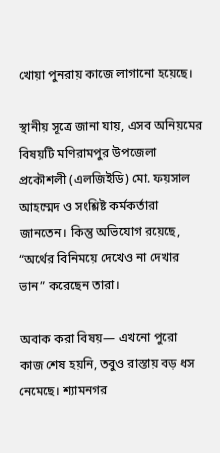খোয়া পুনরায় কাজে লাগানো হয়েছে।

স্থানীয় সূত্রে জানা যায়, এসব অনিয়মের বিষয়টি মণিরামপুর উপজেলা প্রকৌশলী (এলজিইডি) মো. ফয়সাল আহম্মেদ ও সংশ্লিষ্ট কর্মকর্তারা জানতেন। কিন্তু অভিযোগ রয়েছে, “অর্থের বিনিময়ে দেখেও না দেখার ভান” করেছেন তারা।

অবাক করা বিষয়— এখনো পুরো কাজ শেষ হয়নি, তবুও রাস্তায় বড় ধস নেমেছে। শ্যামনগর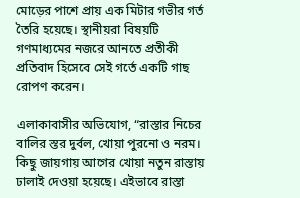মোড়ের পাশে প্রায় এক মিটার গভীর গর্ত তৈরি হয়েছে। স্থানীয়রা বিষয়টি গণমাধ্যমের নজরে আনতে প্রতীকী প্রতিবাদ হিসেবে সেই গর্তে একটি গাছ রোপণ করেন।

এলাকাবাসীর অভিযোগ, “রাস্তার নিচের বালির স্তর দুর্বল, খোয়া পুরনো ও নরম। কিছু জায়গায় আগের খোয়া নতুন রাস্তায় ঢালাই দেওয়া হয়েছে। এইভাবে রাস্তা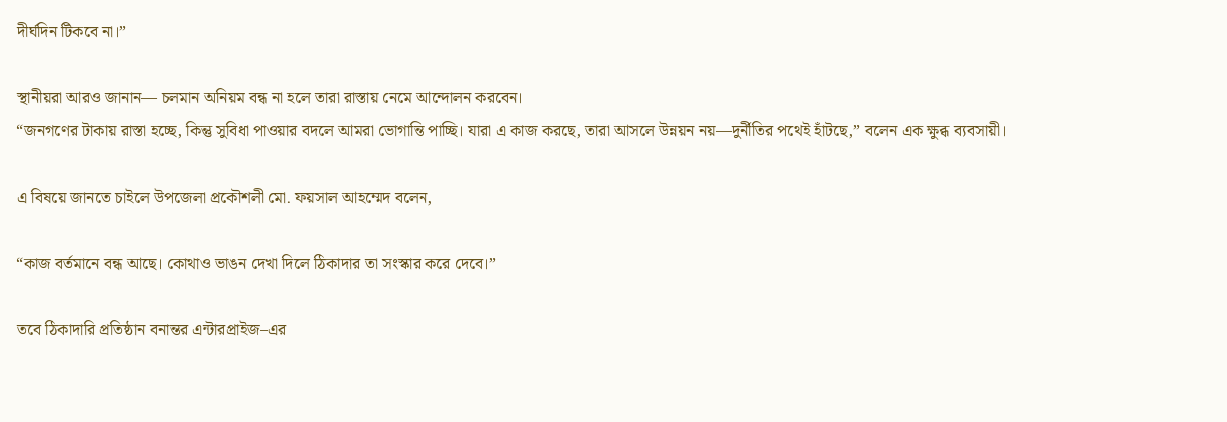দীর্ঘদিন টিকবে না।”

স্থানীয়রা আরও জানান— চলমান অনিয়ম বন্ধ না হলে তারা রাস্তায় নেমে আন্দোলন করবেন।
“জনগণের টাকায় রাস্তা হচ্ছে, কিন্তু সুবিধা পাওয়ার বদলে আমরা ভোগান্তি পাচ্ছি। যারা এ কাজ করছে, তারা আসলে উন্নয়ন নয়—দুর্নীতির পথেই হাঁটছে,” বলেন এক ক্ষুব্ধ ব্যবসায়ী।

এ বিষয়ে জানতে চাইলে উপজেলা প্রকৌশলী মো. ফয়সাল আহম্মেদ বলেন,

“কাজ বর্তমানে বন্ধ আছে। কোথাও ভাঙন দেখা দিলে ঠিকাদার তা সংস্কার করে দেবে।”

তবে ঠিকাদারি প্রতিষ্ঠান বনান্তর এন্টারপ্রাইজ–এর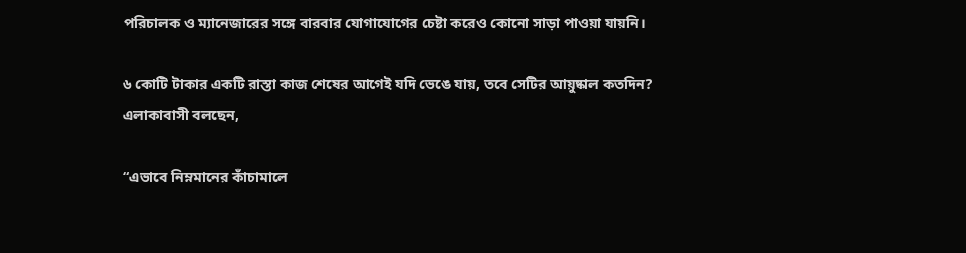পরিচালক ও ম্যানেজারের সঙ্গে বারবার যোগাযোগের চেষ্টা করেও কোনো সাড়া পাওয়া যায়নি।

৬ কোটি টাকার একটি রাস্তা কাজ শেষের আগেই যদি ভেঙে যায়, তবে সেটির আয়ুষ্কাল কতদিন?
এলাকাবাসী বলছেন,

“এভাবে নিম্নমানের কাঁচামালে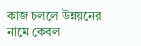কাজ চললে উন্নয়নের নামে কেবল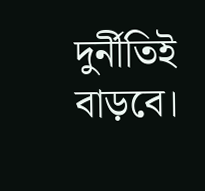দুর্নীতিই বাড়বে।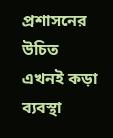প্রশাসনের উচিত এখনই কড়া ব্যবস্থা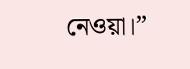নেওয়া।”